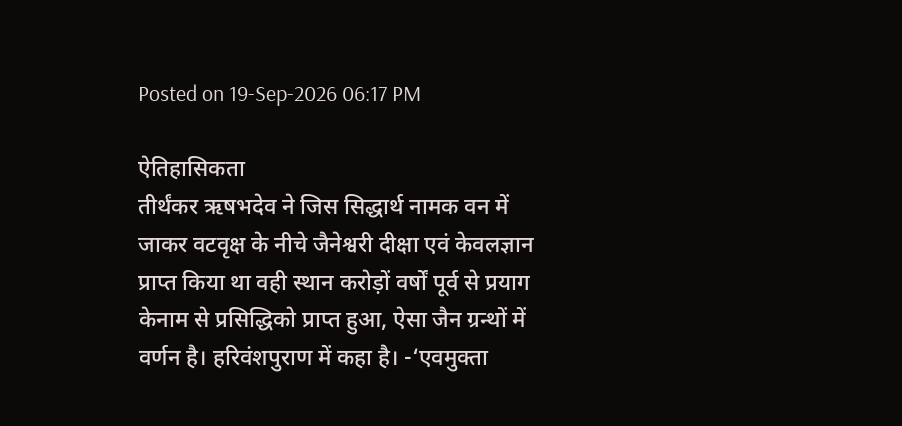Posted on 19-Sep-2026 06:17 PM

ऐतिहासिकता
तीर्थंकर ऋषभदेव ने जिस सिद्धार्थ नामक वन में जाकर वटवृक्ष के नीचे जैनेश्वरी दीक्षा एवं केवलज्ञान प्राप्त किया था वही स्थान करोड़ों वर्षों पूर्व से प्रयाग केनाम से प्रसिद्धिको प्राप्त हुआ, ऐसा जैन ग्रन्थों में वर्णन है। हरिवंशपुराण में कहा है। -‘एवमुक्ता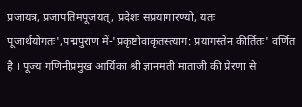प्रजायत्र, प्रजापतिमपूजयत्, प्रदेशः सप्रयागारण्यो, यतः पूजार्थयोगतः',पद्मपुराण में-'प्रकृष्टोवाकृतस्त्याग: प्रयागस्तेन कीर्तितः' वर्णित है । पूज्य गणिनीप्रमुख आर्यिका श्री ज्ञानमती माताजी की प्रेरणा से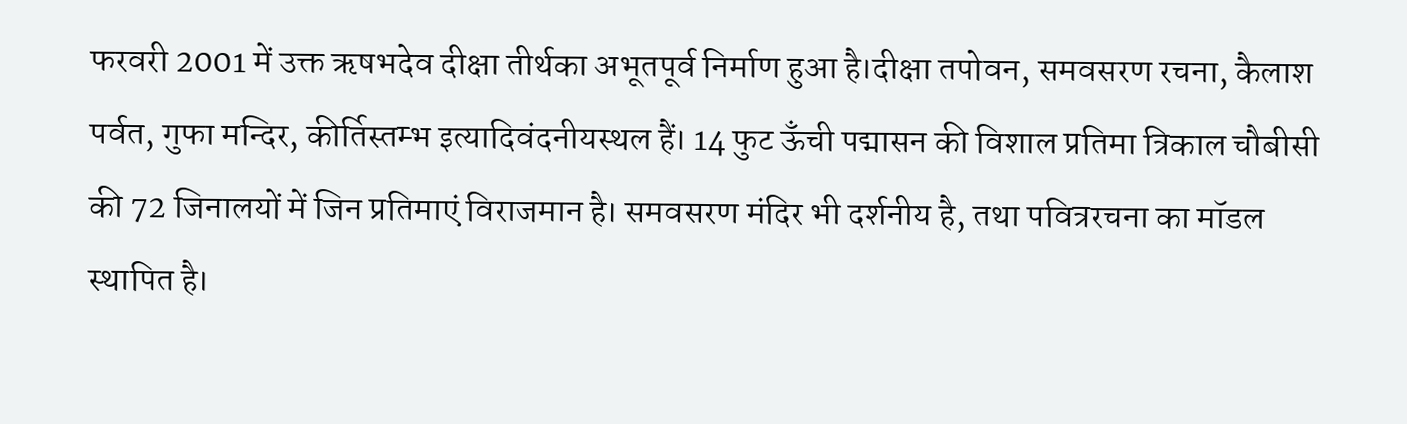फरवरी 2001 में उक्त ऋषभदेव दीक्षा तीर्थका अभूतपूर्व निर्माण हुआ है।दीक्षा तपोवन, समवसरण रचना, कैलाश पर्वत, गुफा मन्दिर, कीर्तिस्तम्भ इत्यादिवंदनीयस्थल हैं। 14 फुट ऊँची पद्मासन की विशाल प्रतिमा त्रिकाल चौबीसी की 72 जिनालयों में जिन प्रतिमाएं विराजमान है। समवसरण मंदिर भी दर्शनीय है, तथा पवित्ररचना का मॉडल स्थापित है।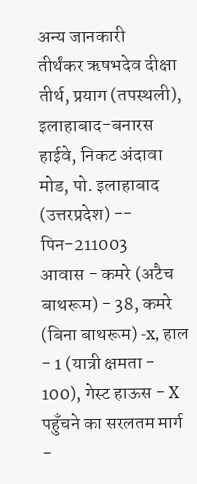अन्य जानकारी
तीर्थंकर ऋषभदेव दीक्षा तीर्थ, प्रयाग (तपस्थली), इलाहाबाद-बनारस हाईवे, निकट अंदावा मोड, पो. इलाहाबाद (उत्तरप्रदेश) -- पिन-211003
आवास - कमरे (अटैच बाथरूम) - 38, कमरे (बिना बाथरूम) -x, हाल - 1 (यात्री क्षमता - 100), गेस्ट हाऊस - X
पहुँचने का सरलतम मार्ग -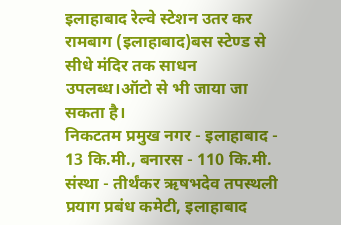इलाहाबाद रेल्वे स्टेशन उतर कर रामबाग (इलाहाबाद)बस स्टेण्ड से सीधे मंदिर तक साधन उपलब्ध।ऑटो से भी जाया जा सकता है।
निकटतम प्रमुख नगर - इलाहाबाद - 13 कि.मी., बनारस - 110 कि.मी.
संस्था - तीर्थंकर ऋषभदेव तपस्थली प्रयाग प्रबंध कमेटी, इलाहाबाद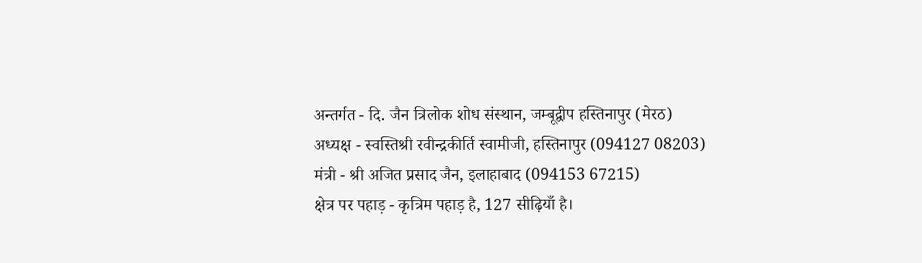अन्तर्गत - दि. जैन त्रिलोक शोध संस्थान, जम्बूद्वीप हस्तिनापुर (मेरठ)
अध्यक्ष - स्वस्तिश्री रवीन्द्रकीर्ति स्वामीजी, हस्तिनापुर (094127 08203)
मंत्री - श्री अजित प्रसाद जैन, इलाहाबाद (094153 67215)
क्षेत्र पर पहाड़ - कृत्रिम पहाड़ है, 127 सीढ़ियाँ है।